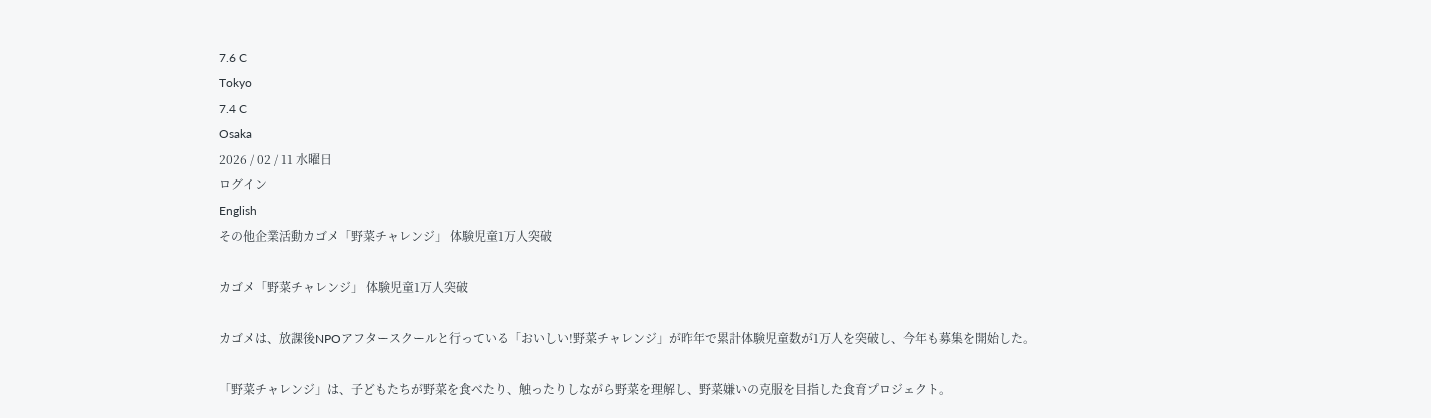7.6 C
Tokyo
7.4 C
Osaka
2026 / 02 / 11 水曜日
ログイン
English
その他企業活動カゴメ「野菜チャレンジ」 体験児童1万人突破

カゴメ「野菜チャレンジ」 体験児童1万人突破

カゴメは、放課後NPOアフタースクールと行っている「おいしい!野菜チャレンジ」が昨年で累計体験児童数が1万人を突破し、今年も募集を開始した。

「野菜チャレンジ」は、子どもたちが野菜を食べたり、触ったりしながら野菜を理解し、野菜嫌いの克服を目指した食育プロジェクト。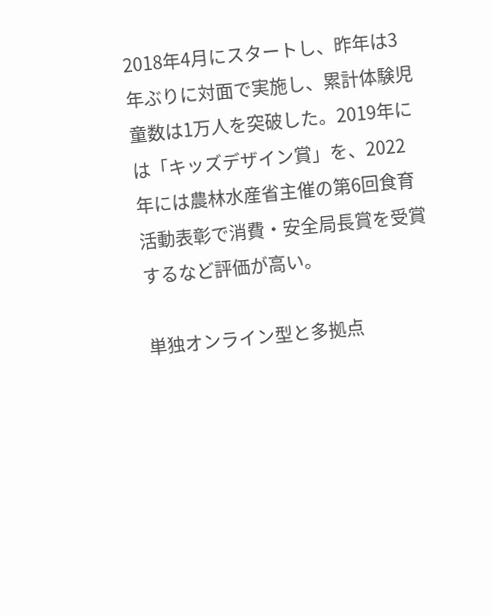2018年4月にスタートし、昨年は3年ぶりに対面で実施し、累計体験児童数は1万人を突破した。2019年には「キッズデザイン賞」を、2022年には農林水産省主催の第6回食育活動表彰で消費・安全局長賞を受賞するなど評価が高い。

単独オンライン型と多拠点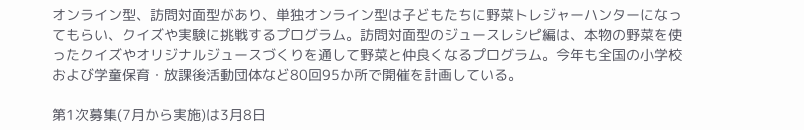オンライン型、訪問対面型があり、単独オンライン型は子どもたちに野菜トレジャーハンターになってもらい、クイズや実験に挑戦するプログラム。訪問対面型のジュースレシピ編は、本物の野菜を使ったクイズやオリジナルジュースづくりを通して野菜と仲良くなるプログラム。今年も全国の小学校および学童保育・放課後活動団体など80回95か所で開催を計画している。

第1次募集(7月から実施)は3月8日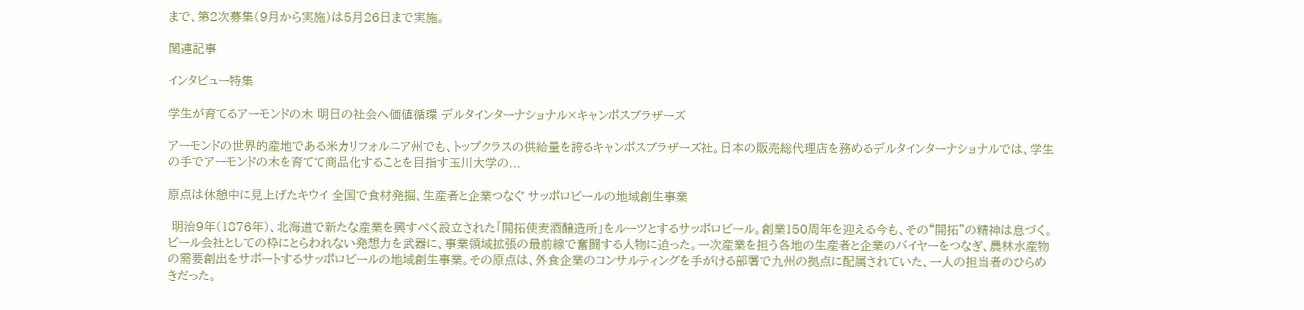まで、第2次募集(9月から実施)は5月26日まで実施。

関連記事

インタビュー特集

学生が育てるアーモンドの木 明日の社会へ価値循環 デルタインターナショナル×キャンポスブラザーズ

アーモンドの世界的産地である米カリフォルニア州でも、トップクラスの供給量を誇るキャンポスブラザーズ社。日本の販売総代理店を務めるデルタインターナショナルでは、学生の手でアーモンドの木を育てて商品化することを目指す玉川大学の...

原点は休憩中に見上げたキウイ 全国で食材発掘、生産者と企業つなぐ サッポロビールの地域創生事業

 明治9年(1876年)、北海道で新たな産業を興すべく設立された「開拓使麦酒醸造所」をルーツとするサッポロビール。創業150周年を迎える今も、その“開拓”の精神は息づく。ビール会社としての枠にとらわれない発想力を武器に、事業領域拡張の最前線で奮闘する人物に迫った。一次産業を担う各地の生産者と企業のバイヤーをつなぎ、農林水産物の需要創出をサポートするサッポロビールの地域創生事業。その原点は、外食企業のコンサルティングを手がける部署で九州の拠点に配属されていた、一人の担当者のひらめきだった。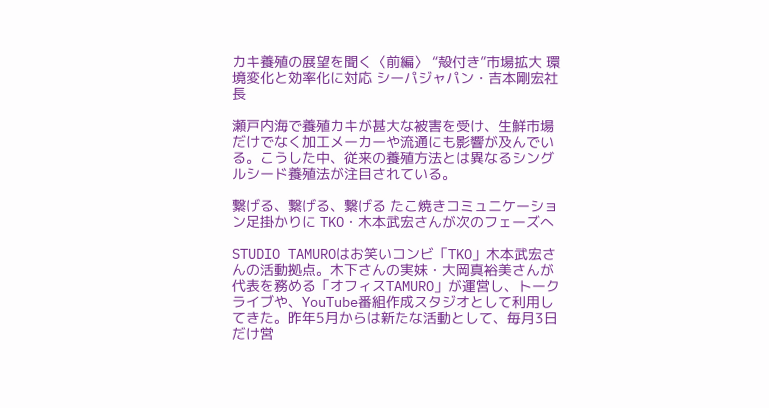カキ養殖の展望を聞く〈前編〉 “殻付き”市場拡大 環境変化と効率化に対応 シーパジャパン・吉本剛宏社長

瀬戸内海で養殖カキが甚大な被害を受け、生鮮市場だけでなく加工メーカーや流通にも影響が及んでいる。こうした中、従来の養殖方法とは異なるシングルシード養殖法が注目されている。

繋げる、繋げる、繋げる たこ焼きコミュニケーション足掛かりに TKO・木本武宏さんが次のフェーズへ

STUDIO TAMUROはお笑いコンビ「TKO」木本武宏さんの活動拠点。木下さんの実妹・大岡真裕美さんが代表を務める「オフィスTAMURO」が運営し、トークライブや、YouTube番組作成スタジオとして利用してきた。昨年5月からは新たな活動として、毎月3日だけ営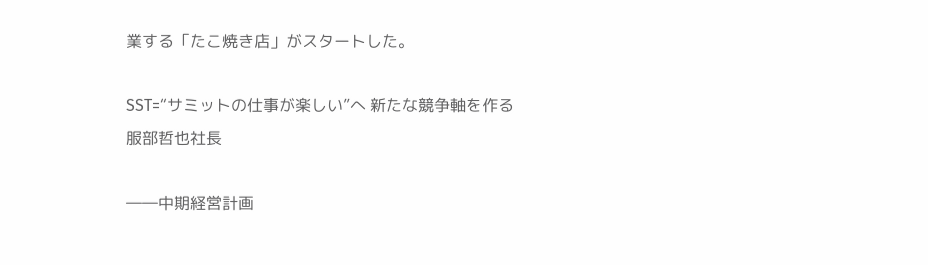業する「たこ焼き店」がスタートした。

SST=“サミットの仕事が楽しい”へ 新たな競争軸を作る 服部哲也社長

――中期経営計画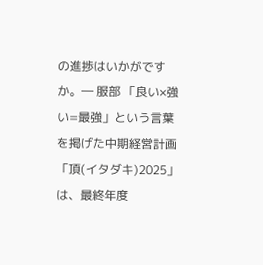の進捗はいかがですか。― 服部 「良い×強い=最強」という言葉を掲げた中期経営計画「頂(イタダキ)2025」は、最終年度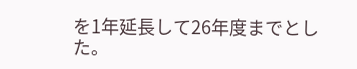を1年延長して26年度までとした。